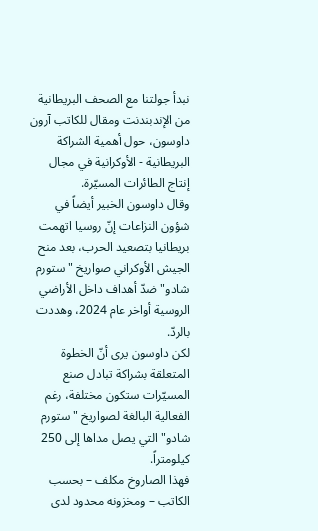نبدأ جولتنا مع الصحف البريطانية من الإندبندنت ومقال للكاتب آرون داوسون، حول أهمية الشراكة البريطانية - الأوكرانية في مجال إنتاج الطائرات المسيّرة.
وقال داوسون الخبير أيضاً في شؤون النزاعات إنّ روسيا اتهمت بريطانيا بتصعيد الحرب، بعد منح الجيش الأوكراني صواريخ "ستورم شادو" ضدّ أهداف داخل الأراضي الروسية أواخر عام 2024، وهددت بالردّ.
لكن داوسون يرى أنّ الخطوة المتعلقة بشراكة تبادل صنع المسيّرات ستكون مختلفة، رغم الفعالية البالغة لصواريخ "ستورم شادو" التي يصل مداها إلى 250 كيلومتراً.
فهذا الصاروخ مكلف – بحسب الكاتب – ومخزونه محدود لدى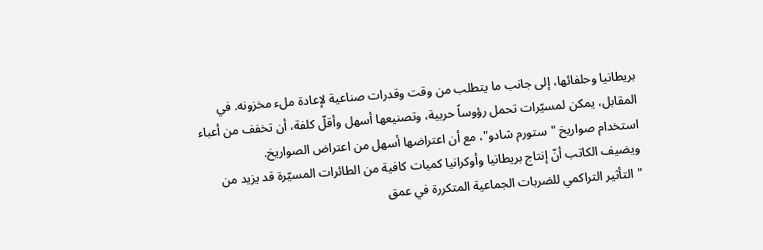بريطانيا وحلفائها، إلى جانب ما يتطلب من وقت وقدرات صناعية لإعادة ملء مخزونه. في المقابل، يمكن لمسيّرات تحمل رؤوساً حربية، وتصنيعها أسهل وأقلّ كلفة، أن تخفف من أعباء استخدام صواريخ "ستورم شادو"، مع أن اعتراضها أسهل من اعتراض الصواريخ.
ويضيف الكاتب أنّ إنتاج بريطانيا وأوكرانيا كميات كافية من الطائرات المسيّرة قد يزيد من "التأثير التراكمي للضربات الجماعية المتكررة في عمق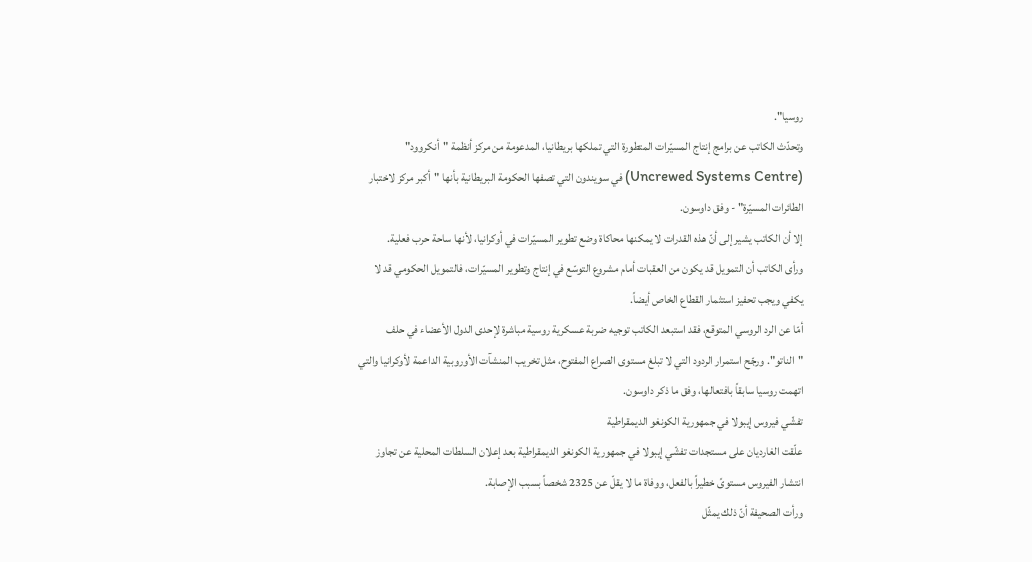روسيا".
وتحدّث الكاتب عن برامج إنتاج المسيّرات المتطورة التي تملكها بريطانيا، المدعومة من مركز أنظمة "أنكروود" (Uncrewed Systems Centre) في سويندون التي تصفها الحكومة البريطانية بأنها "أكبر مركز لاختبار الطائرات المسيّرة" - وفق داوسون.
إلا أن الكاتب يشير إلى أنّ هذه القدرات لا يمكنها محاكاة وضع تطوير المسيّرات في أوكرانيا، لأنها ساحة حرب فعلية.
ورأى الكاتب أن التمويل قد يكون من العقبات أمام مشروع التوسّع في إنتاج وتطوير المسيّرات، فالتمويل الحكومي قد لا يكفي ويجب تحفيز استثمار القطاع الخاص أيضاً.
أمّا عن الرد الروسي المتوقع، فقد استبعد الكاتب توجيه ضربة عسكرية روسية مباشرة لإحدى الدول الأعضاء في حلف "الناتو". ورجّح استمرار الردود التي لا تبلغ مستوى الصراع المفتوح، مثل تخريب المنشآت الأوروبية الداعمة لأوكرانيا والتي اتهمت روسيا سابقاً بافتعالها، وفق ما ذكر داوسون.
تفشّي فيروس إيبولا في جمهورية الكونغو الديمقراطية
علّقت الغارديان على مستجدات تفشّي إيبولا في جمهورية الكونغو الديمقراطية بعد إعلان السلطات المحلية عن تجاوز انتشار الفيروس مستوىً خطيراً بالفعل، ووفاة ما لا يقلّ عن 2325 شخصاً بسبب الإصابة.
ورأت الصحيفة أنّ ذلك يمثّل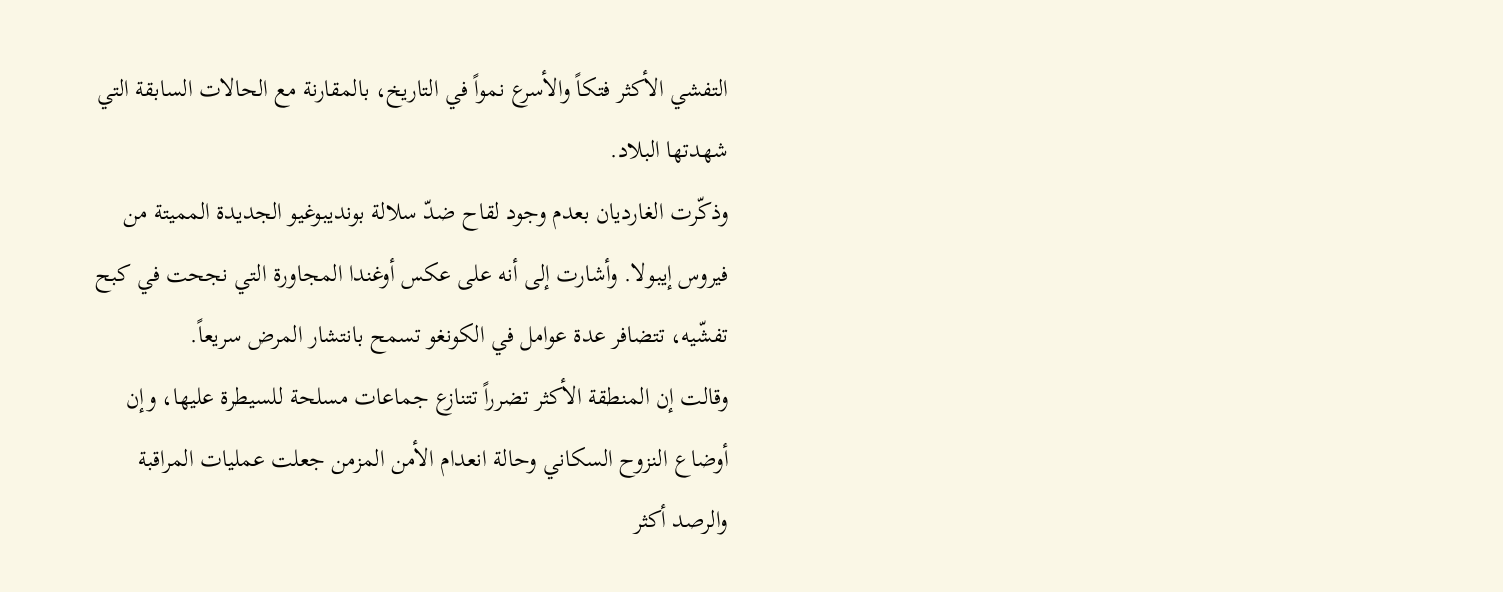التفشي الأكثر فتكاً والأسرع نمواً في التاريخ، بالمقارنة مع الحالات السابقة التي شهدتها البلاد.
وذكّرت الغارديان بعدم وجود لقاح ضدّ سلالة بونديبوغيو الجديدة المميتة من فيروس إيبولا. وأشارت إلى أنه على عكس أوغندا المجاورة التي نجحت في كبح تفشّيه، تتضافر عدة عوامل في الكونغو تسمح بانتشار المرض سريعاً.
وقالت إن المنطقة الأكثر تضرراً تتنازع جماعات مسلحة للسيطرة عليها، وإن أوضاع النزوح السكاني وحالة انعدام الأمن المزمن جعلت عمليات المراقبة والرصد أكثر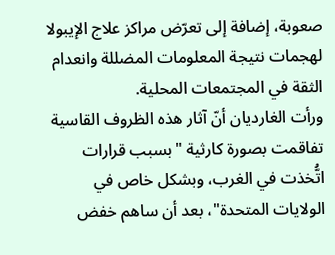صعوبة، إضافة إلى تعرّض مراكز علاج الإيبولا لهجمات نتيجة المعلومات المضللة وانعدام الثقة في المجتمعات المحلية.
ورأت الغارديان أنّ آثار هذه الظروف القاسية تفاقمت بصورة كارثية "بسبب قرارات اتُّخذت في الغرب، وبشكل خاص في الولايات المتحدة"، بعد أن ساهم خفض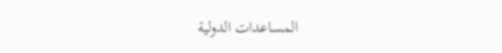المساعدات الدولية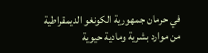في حرمان جمهورية الكونغو الديمقراطية من موارد بشرية ومادية حيوية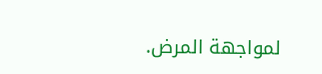لمواجهة المرض.